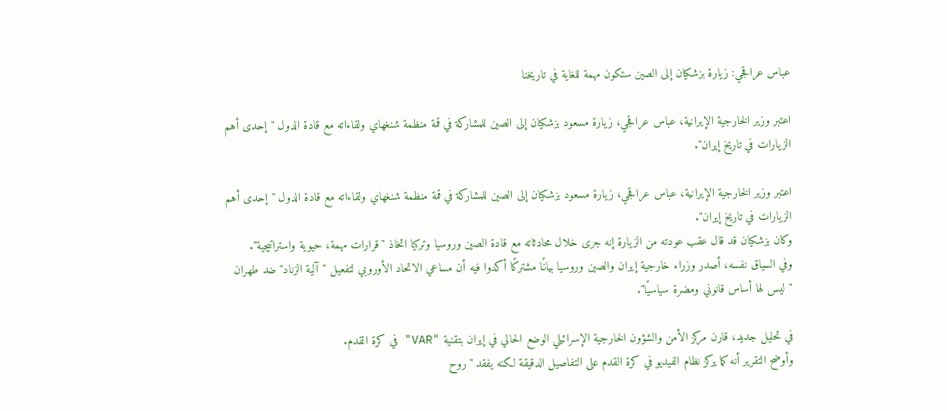عباس عراقجي: زيارة بزشکیان إلى الصين ستكون مهمة للغاية في تاريخنا

اعتبر وزير الخارجية الإيرانية، عباس عراقجي، زيارة مسعود بزشکیان إلى الصين للمشاركة في قمة منظمة شنغهاي ولقاءاته مع قادة الدول "إحدى أهم الزيارات في تاريخ إيران".

اعتبر وزير الخارجية الإيرانية، عباس عراقجي، زيارة مسعود بزشکیان إلى الصين للمشاركة في قمة منظمة شنغهاي ولقاءاته مع قادة الدول "إحدى أهم الزيارات في تاريخ إيران".
وكان بزشکیان قد قال عقب عودته من الزيارة إنه جرى خلال محادثاته مع قادة الصين وروسيا وتركيا اتخاذ "قرارات مهمة، حيوية واستراتيجية".
وفي السياق نفسه، أصدر وزراء خارجية إيران والصين وروسيا بيانًا مشتركًا أكدوا فيه أن مساعي الاتحاد الأوروبي لتفعيل "آلية الزناد" ضد طهران "ليس لها أساس قانوني ومضرة سياسيًا".

في تحليل جديد، قارن مركز الأمن والشؤون الخارجية الإسرائيلي الوضع الحالي في إيران بتقنية "VAR" في كرة القدم.
وأوضح التقرير أنه كما يركز نظام الفيديو في كرة القدم على التفاصيل الدقيقة لكنه يفقد "روح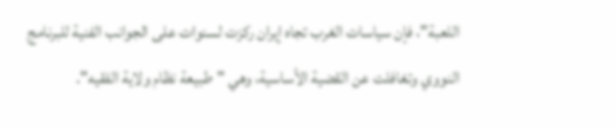اللعبة"، فإن سياسات الغرب تجاه إيران ركزت لسنوات على الجوانب الفنية للبرنامج النووي وتغافلت عن القضية الأساسية، وهي "طبيعة نظام ولاية الفقيه".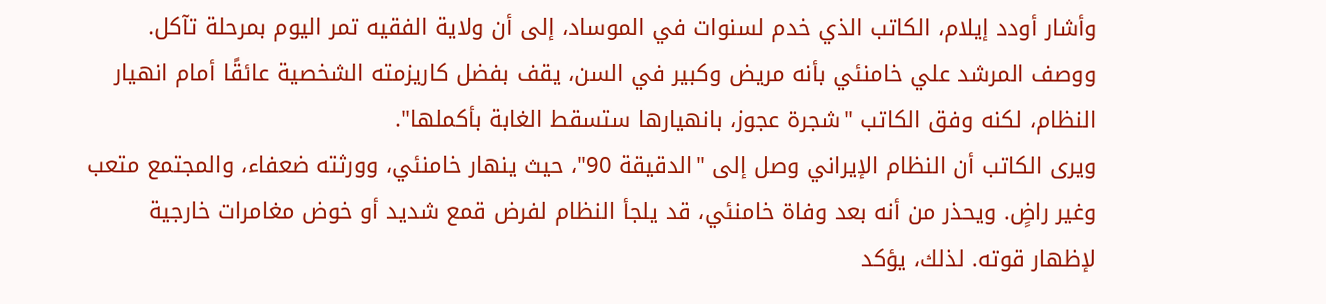وأشار أودد إيلام، الكاتب الذي خدم لسنوات في الموساد، إلى أن ولاية الفقيه تمر اليوم بمرحلة تآكل. ووصف المرشد علي خامنئي بأنه مريض وكبير في السن، يقف بفضل كاريزمته الشخصية عائقًا أمام انهيار النظام، لكنه وفق الكاتب "شجرة عجوز، بانهيارها ستسقط الغابة بأكملها".
ويرى الكاتب أن النظام الإيراني وصل إلى "الدقيقة 90"، حيث ينهار خامنئي، وورثته ضعفاء، والمجتمع متعب وغير راضٍ. ويحذر من أنه بعد وفاة خامنئي، قد يلجأ النظام لفرض قمع شديد أو خوض مغامرات خارجية لإظهار قوته. لذلك، يؤكد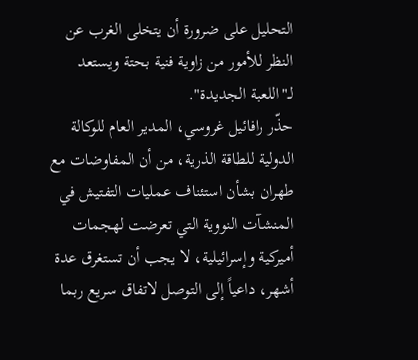التحليل على ضرورة أن يتخلى الغرب عن النظر للأمور من زاوية فنية بحتة ويستعد لـ"اللعبة الجديدة".
حذّر رافائيل غروسي، المدير العام للوكالة الدولية للطاقة الذرية، من أن المفاوضات مع طهران بشأن استئناف عمليات التفتيش في المنشآت النووية التي تعرضت لهجمات أميركية وإسرائيلية، لا يجب أن تستغرق عدة أشهر، داعياً إلى التوصل لاتفاق سريع ربما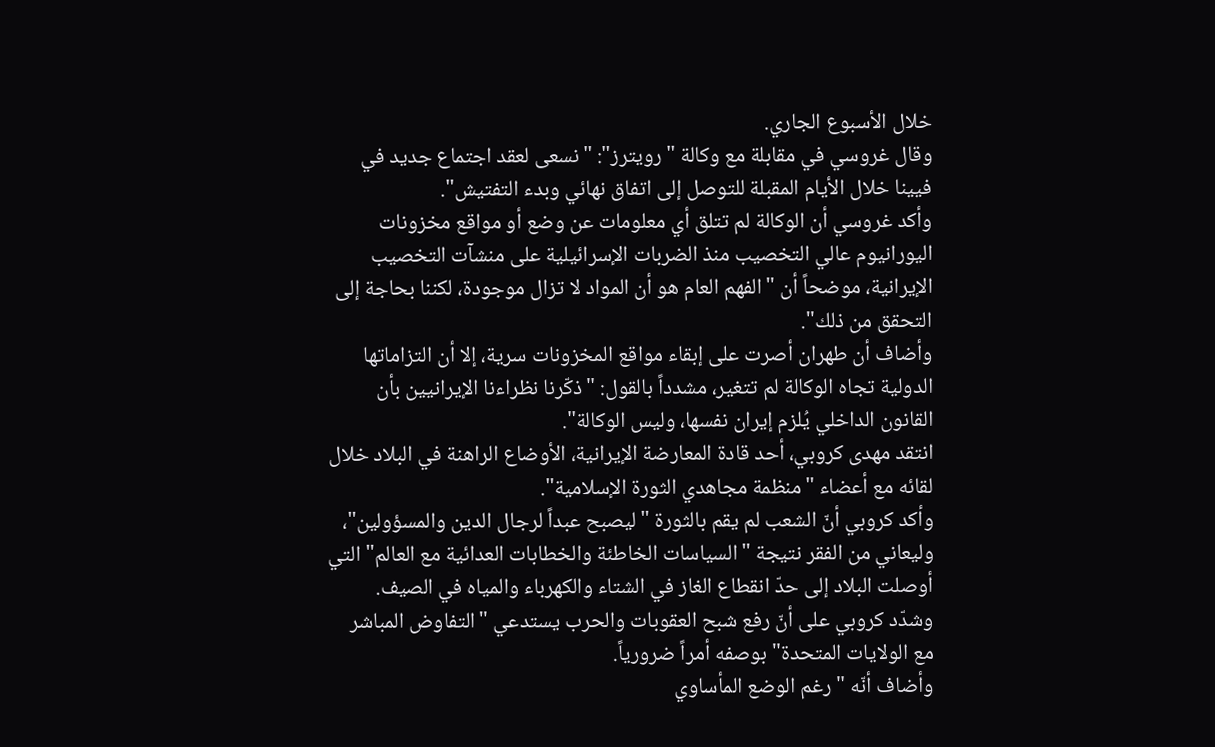خلال الأسبوع الجاري.
وقال غروسي في مقابلة مع وكالة "رويترز": "نسعى لعقد اجتماع جديد في فيينا خلال الأيام المقبلة للتوصل إلى اتفاق نهائي وبدء التفتيش".
وأكد غروسي أن الوكالة لم تتلق أي معلومات عن وضع أو مواقع مخزونات اليورانيوم عالي التخصيب منذ الضربات الإسرائيلية على منشآت التخصيب الإيرانية، موضحاً أن "الفهم العام هو أن المواد لا تزال موجودة، لكننا بحاجة إلى التحقق من ذلك".
وأضاف أن طهران أصرت على إبقاء مواقع المخزونات سرية، إلا أن التزاماتها الدولية تجاه الوكالة لم تتغير، مشدداً بالقول: "ذكّرنا نظراءنا الإيرانيين بأن القانون الداخلي يُلزم إيران نفسها، وليس الوكالة".
انتقد مهدی كروبي، أحد قادة المعارضة الإيرانية، الأوضاع الراهنة في البلاد خلال لقائه مع أعضاء "منظمة مجاهدي الثورة الإسلامية".
وأكد كروبي أنّ الشعب لم يقم بالثورة "ليصبح عبداً لرجال الدين والمسؤولين"، وليعاني من الفقر نتيجة "السياسات الخاطئة والخطابات العدائية مع العالم" التي أوصلت البلاد إلى حدّ انقطاع الغاز في الشتاء والكهرباء والمياه في الصيف.
وشدّد كروبي على أنّ رفع شبح العقوبات والحرب يستدعي "التفاوض المباشر مع الولايات المتحدة" بوصفه أمراً ضرورياً.
وأضاف أنّه "رغم الوضع المأساوي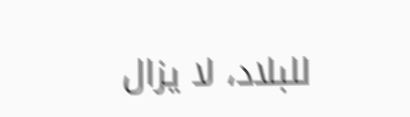للبلاد، لا يزال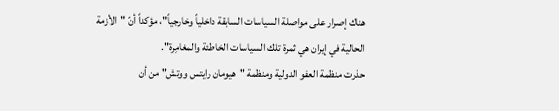هناك إصرار على مواصلة السياسات السابقة داخلياً وخارجياً"، مؤكداً أنّ "الأزمة الحالية في إيران هي ثمرة تلك السياسات الخاطئة والمغامِرة".
حذرت منظمة العفو الدولية ومنظمة "هيومان رايتس ووتش" من أن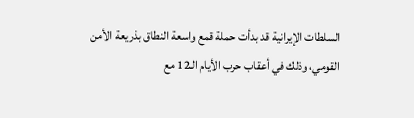السلطات الإيرانية قد بدأت حملة قمع واسعة النطاق بذريعة الأمن القومي، وذلك في أعقاب حرب الأيام الـ12 مع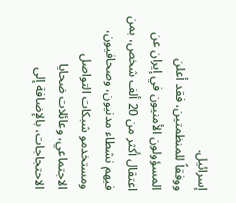إسرائيل.
ووفقاً للمنظمتين، فقد أعلن المسؤولون الأمنيون في إيران عن اعتقال أكثر من 20 ألف شخص، بمن فيهم نشطاء مدنيون، وصحافيون، ومستخدمو شبكات التواصل الاجتماعي، وعائلات ضحايا الاحتجاجات، بالإضافة إلى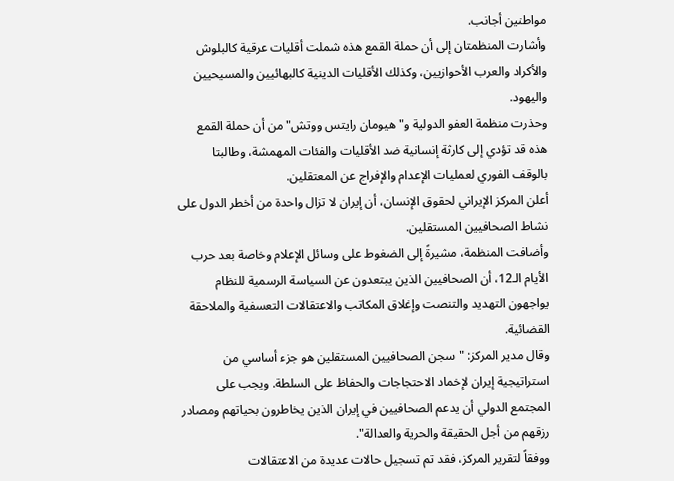مواطنين أجانب.
وأشارت المنظمتان إلى أن حملة القمع هذه شملت أقليات عرقية كالبلوش والأكراد والعرب الأحوازيين، وكذلك الأقليات الدينية كالبهائيين والمسيحيين واليهود.
وحذرت منظمة العفو الدولية و"هيومان رايتس ووتش" من أن حملة القمع هذه قد تؤدي إلى كارثة إنسانية ضد الأقليات والفئات المهمشة، وطالبتا بالوقف الفوري لعمليات الإعدام والإفراج عن المعتقلين.
أعلن المركز الإيراني لحقوق الإنسان، أن إيران لا تزال واحدة من أخطر الدول على نشاط الصحافيين المستقلين.
وأضافت المنظمة، مشيرةً إلى الضغوط على وسائل الإعلام وخاصة بعد حرب الأيام الـ12، أن الصحافيين الذين يبتعدون عن السياسة الرسمية للنظام يواجهون التهديد والتنصت وإغلاق المكاتب والاعتقالات التعسفية والملاحقة القضائية.
وقال مدير المركز: "سجن الصحافيين المستقلين هو جزء أساسي من استراتيجية إيران لإخماد الاحتجاجات والحفاظ على السلطة. ويجب على المجتمع الدولي أن يدعم الصحافيين في إيران الذين يخاطرون بحياتهم ومصادر رزقهم من أجل الحقيقة والحرية والعدالة".
ووفقاً لتقرير المركز، فقد تم تسجيل حالات عديدة من الاعتقالات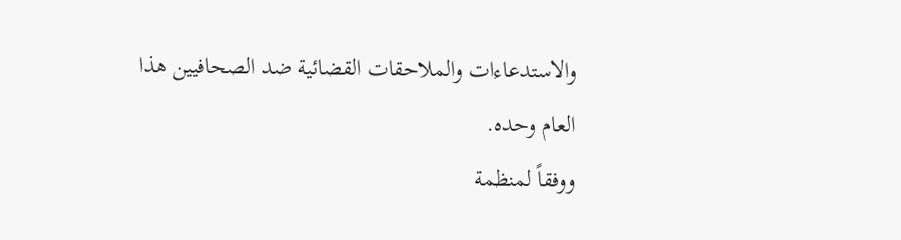والاستدعاءات والملاحقات القضائية ضد الصحافيين هذا العام وحده.
ووفقاً لمنظمة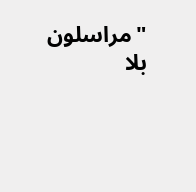"مراسلون بلا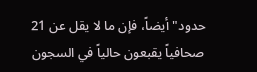حدود" أيضاً، فإن ما لا يقل عن 21 صحافياً يقبعون حالياً في السجون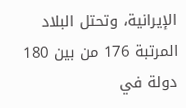الإيرانية، وتحتل البلاد المرتبة 176 من بين 180 دولة في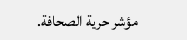مؤشر حرية الصحافة.